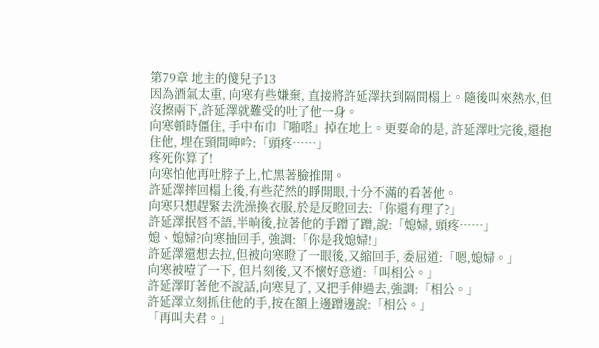第79章 地主的傻兒子13
因為酒氣太重, 向寒有些嫌棄, 直接將許延澤扶到隔間榻上。隨後叫來熱水,但沒擦兩下,許延澤就難受的吐了他一身。
向寒頓時僵住, 手中布巾『啪嗒』掉在地上。更要命的是, 許延澤吐完後,還抱住他, 埋在頸間呻吟:「頭疼……」
疼死你算了!
向寒怕他再吐脖子上,忙黑著臉推開。
許延澤摔回榻上後,有些茫然的睜開眼,十分不滿的看著他。
向寒只想趕緊去洗澡換衣服,於是反瞪回去:「你還有理了?」
許延澤抿唇不語,半晌後,拉著他的手蹭了蹭,說:「媳婦, 頭疼……」
媳、媳婦?向寒抽回手, 強調:「你是我媳婦!」
許延澤還想去拉,但被向寒瞪了一眼後,又縮回手, 委屈道:「嗯,媳婦。」
向寒被噎了一下, 但片刻後,又不懷好意道:「叫相公。」
許延澤盯著他不說話,向寒見了, 又把手伸過去,強調:「相公。」
許延澤立刻抓住他的手,按在額上邊蹭邊說:「相公。」
「再叫夫君。」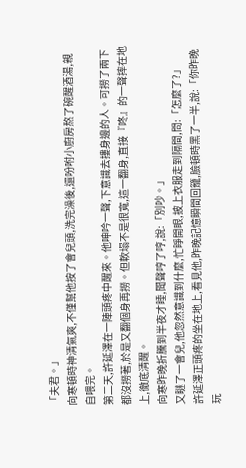「夫君。」
向寒頓時神清氣爽,不僅幫他按了會兒頭,洗完澡後,還吩咐小廚房熬了碗醒酒湯,親自喂完。
第二天,許延澤在一陣頭疼中醒來。他呻吟一聲,下意識去摟身邊的人。可撈了兩下都沒撈著,於是又翻個身再撈。但軟塌不是很寬,這一翻身,直接『咚』的一聲摔在地上,徹底清醒。
向寒昨晚折騰到半夜才睡,聞聲哼了哼,說:「別吵。」
又瞇了一會兒,他忽然意識到什麼,忙睜開眼,披上衣服走到隔間,問:「怎麼了?」
許延澤正頭疼的坐在地上,看見他,昨晚記憶瞬間回籠,臉頓時黑了一半,說:「你昨晚玩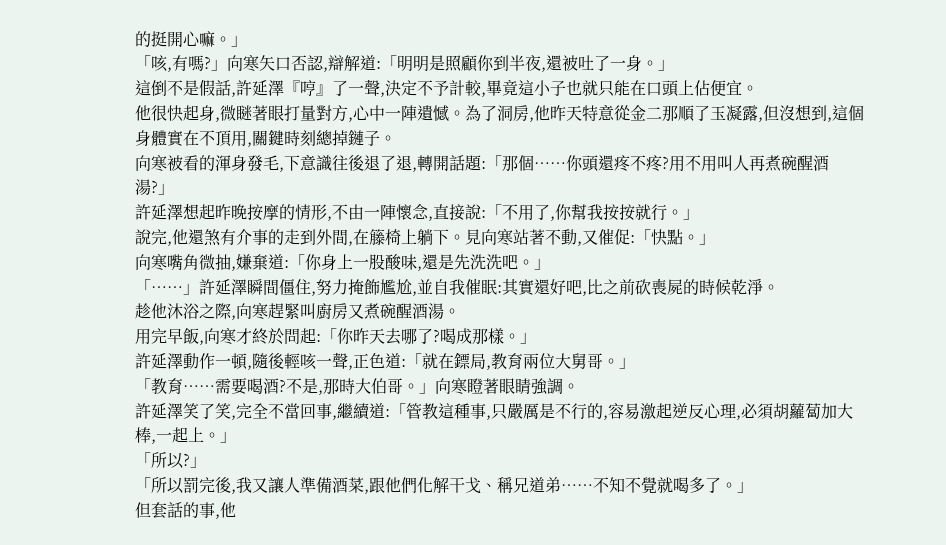的挺開心嘛。」
「咳,有嗎?」向寒矢口否認,辯解道:「明明是照顧你到半夜,還被吐了一身。」
這倒不是假話,許延澤『哼』了一聲,決定不予計較,畢竟這小子也就只能在口頭上佔便宜。
他很快起身,微瞇著眼打量對方,心中一陣遺憾。為了洞房,他昨天特意從金二那順了玉凝露,但沒想到,這個身體實在不頂用,關鍵時刻總掉鏈子。
向寒被看的渾身發毛,下意識往後退了退,轉開話題:「那個……你頭還疼不疼?用不用叫人再煮碗醒酒湯?」
許延澤想起昨晚按摩的情形,不由一陣懷念,直接說:「不用了,你幫我按按就行。」
說完,他還煞有介事的走到外間,在籐椅上躺下。見向寒站著不動,又催促:「快點。」
向寒嘴角微抽,嫌棄道:「你身上一股酸味,還是先洗洗吧。」
「……」許延澤瞬間僵住,努力掩飾尷尬,並自我催眠:其實還好吧,比之前砍喪屍的時候乾淨。
趁他沐浴之際,向寒趕緊叫廚房又煮碗醒酒湯。
用完早飯,向寒才終於問起:「你昨天去哪了?喝成那樣。」
許延澤動作一頓,隨後輕咳一聲,正色道:「就在鏢局,教育兩位大舅哥。」
「教育……需要喝酒?不是,那時大伯哥。」向寒瞪著眼睛強調。
許延澤笑了笑,完全不當回事,繼續道:「管教這種事,只嚴厲是不行的,容易激起逆反心理,必須胡蘿蔔加大棒,一起上。」
「所以?」
「所以罰完後,我又讓人準備酒菜,跟他們化解干戈、稱兄道弟……不知不覺就喝多了。」
但套話的事,他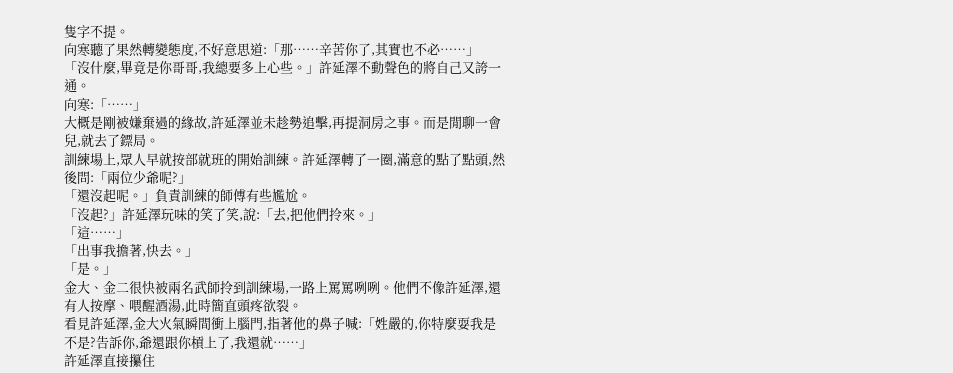隻字不提。
向寒聽了果然轉變態度,不好意思道:「那……辛苦你了,其實也不必……」
「沒什麼,畢竟是你哥哥,我總要多上心些。」許延澤不動聲色的將自己又誇一通。
向寒:「……」
大概是剛被嫌棄過的緣故,許延澤並未趁勢追擊,再提洞房之事。而是閒聊一會兒,就去了鏢局。
訓練場上,眾人早就按部就班的開始訓練。許延澤轉了一圈,滿意的點了點頭,然後問:「兩位少爺呢?」
「還沒起呢。」負責訓練的師傅有些尷尬。
「沒起?」許延澤玩味的笑了笑,說:「去,把他們拎來。」
「這……」
「出事我擔著,快去。」
「是。」
金大、金二很快被兩名武師拎到訓練場,一路上罵罵咧咧。他們不像許延澤,還有人按摩、喂醒酒湯,此時簡直頭疼欲裂。
看見許延澤,金大火氣瞬間衝上腦門,指著他的鼻子喊:「姓嚴的,你特麼耍我是不是?告訴你,爺還跟你槓上了,我還就……」
許延澤直接攥住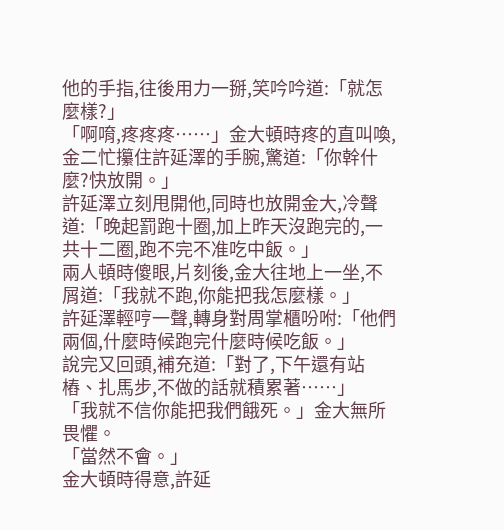他的手指,往後用力一掰,笑吟吟道:「就怎麼樣?」
「啊唷,疼疼疼……」金大頓時疼的直叫喚,金二忙攥住許延澤的手腕,驚道:「你幹什麼?快放開。」
許延澤立刻甩開他,同時也放開金大,冷聲道:「晚起罰跑十圈,加上昨天沒跑完的,一共十二圈,跑不完不准吃中飯。」
兩人頓時傻眼,片刻後,金大往地上一坐,不屑道:「我就不跑,你能把我怎麼樣。」
許延澤輕哼一聲,轉身對周掌櫃吩咐:「他們兩個,什麼時候跑完什麼時候吃飯。」
說完又回頭,補充道:「對了,下午還有站樁、扎馬步,不做的話就積累著……」
「我就不信你能把我們餓死。」金大無所畏懼。
「當然不會。」
金大頓時得意,許延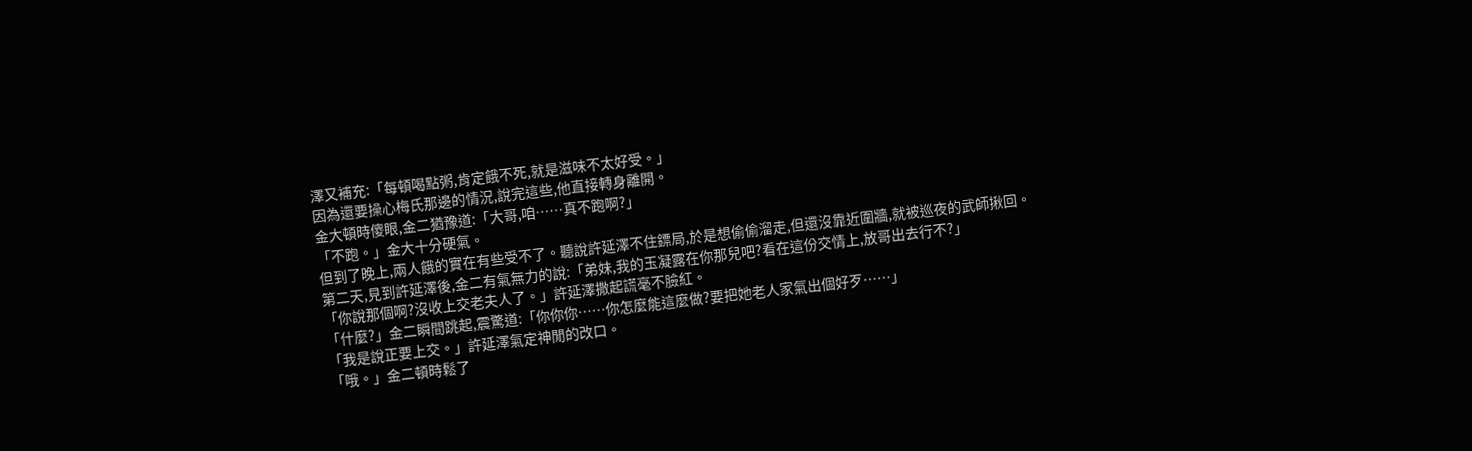澤又補充:「每頓喝點粥,肯定餓不死,就是滋味不太好受。」
因為還要操心梅氏那邊的情況,說完這些,他直接轉身離開。
金大頓時傻眼,金二猶豫道:「大哥,咱……真不跑啊?」
「不跑。」金大十分硬氣。
但到了晚上,兩人餓的實在有些受不了。聽說許延澤不住鏢局,於是想偷偷溜走,但還沒靠近圍牆,就被巡夜的武師揪回。
第二天,見到許延澤後,金二有氣無力的說:「弟妹,我的玉凝露在你那兒吧?看在這份交情上,放哥出去行不?」
「你說那個啊?沒收上交老夫人了。」許延澤撒起謊毫不臉紅。
「什麼?」金二瞬間跳起,震驚道:「你你你……你怎麼能這麼做?要把她老人家氣出個好歹……」
「我是說正要上交。」許延澤氣定神閒的改口。
「哦。」金二頓時鬆了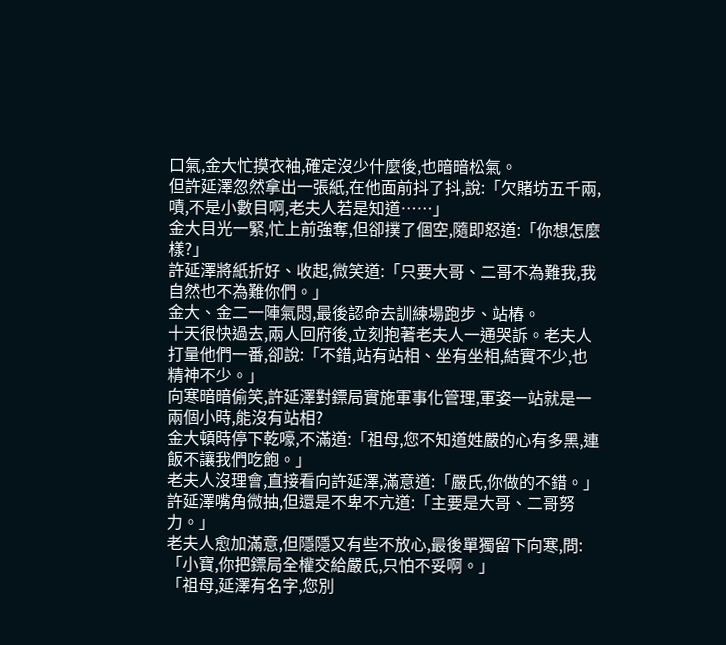口氣,金大忙摸衣袖,確定沒少什麼後,也暗暗松氣。
但許延澤忽然拿出一張紙,在他面前抖了抖,說:「欠賭坊五千兩,嘖,不是小數目啊,老夫人若是知道……」
金大目光一緊,忙上前強奪,但卻撲了個空,隨即怒道:「你想怎麼樣?」
許延澤將紙折好、收起,微笑道:「只要大哥、二哥不為難我,我自然也不為難你們。」
金大、金二一陣氣悶,最後認命去訓練場跑步、站樁。
十天很快過去,兩人回府後,立刻抱著老夫人一通哭訴。老夫人打量他們一番,卻說:「不錯,站有站相、坐有坐相,結實不少,也精神不少。」
向寒暗暗偷笑,許延澤對鏢局實施軍事化管理,軍姿一站就是一兩個小時,能沒有站相?
金大頓時停下乾嚎,不滿道:「祖母,您不知道姓嚴的心有多黑,連飯不讓我們吃飽。」
老夫人沒理會,直接看向許延澤,滿意道:「嚴氏,你做的不錯。」
許延澤嘴角微抽,但還是不卑不亢道:「主要是大哥、二哥努力。」
老夫人愈加滿意,但隱隱又有些不放心,最後單獨留下向寒,問:「小寶,你把鏢局全權交給嚴氏,只怕不妥啊。」
「祖母,延澤有名字,您別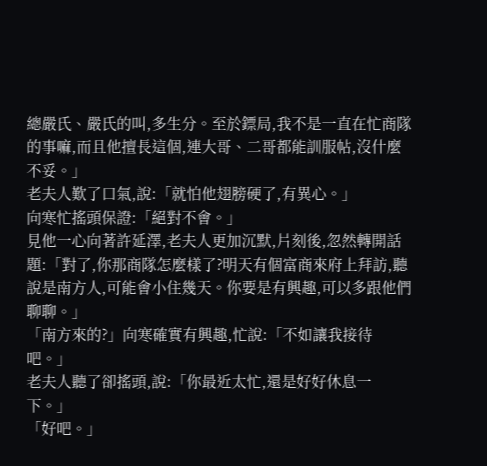總嚴氏、嚴氏的叫,多生分。至於鏢局,我不是一直在忙商隊的事嘛,而且他擅長這個,連大哥、二哥都能訓服帖,沒什麼不妥。」
老夫人歎了口氣,說:「就怕他翅膀硬了,有異心。」
向寒忙搖頭保證:「絕對不會。」
見他一心向著許延澤,老夫人更加沉默,片刻後,忽然轉開話題:「對了,你那商隊怎麼樣了?明天有個富商來府上拜訪,聽說是南方人,可能會小住幾天。你要是有興趣,可以多跟他們聊聊。」
「南方來的?」向寒確實有興趣,忙說:「不如讓我接待吧。」
老夫人聽了卻搖頭,說:「你最近太忙,還是好好休息一下。」
「好吧。」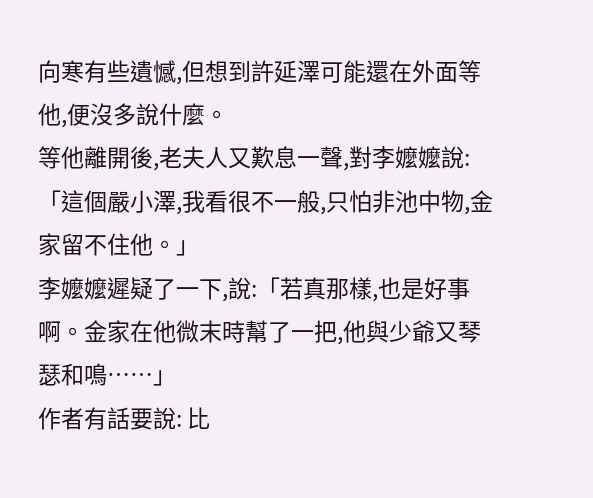向寒有些遺憾,但想到許延澤可能還在外面等他,便沒多說什麼。
等他離開後,老夫人又歎息一聲,對李嬤嬤說:「這個嚴小澤,我看很不一般,只怕非池中物,金家留不住他。」
李嬤嬤遲疑了一下,說:「若真那樣,也是好事啊。金家在他微末時幫了一把,他與少爺又琴瑟和鳴……」
作者有話要說: 比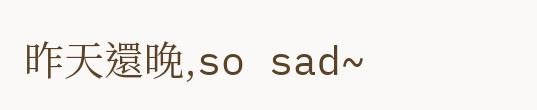昨天還晚,so sad~